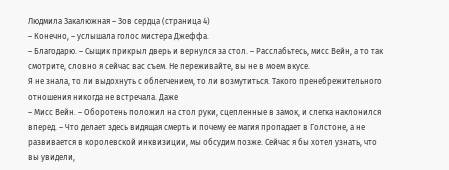Людмила Закалюжная – Зов сердца (страница 4)
– Конечно, – услышала голос мистера Джеффа.
– Благодарю. – Сыщик прикрыл дверь и вернулся за стол. – Расслабьтесь, мисс Вейн, а то так смотрите, словно я сейчас вас съем. Не переживайте, вы не в моем вкусе.
Я не знала, то ли выдохнуть с облегчением, то ли возмутиться. Такого пренебрежительного отношения никогда не встречала. Даже
– Мисс Вейн. – Оборотень положил на стол руки, сцепленные в замок, и слегка наклонился вперед. – Что делает здесь видящая смерть и почему ее магия пропадает в Голстоне, а не развивается в королевской инквизиции, мы обсудим позже. Сейчас я бы хотел узнать, что вы увидели,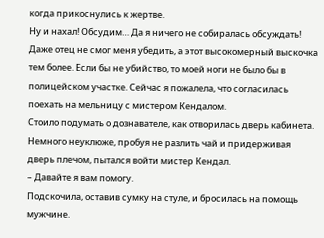когда прикоснулись к жертве.
Ну и нахал! Обсудим… Да я ничего не собиралась обсуждать! Даже отец не смог меня убедить, а этот высокомерный выскочка тем более. Если бы не убийство, то моей ноги не было бы в полицейском участке. Сейчас я пожалела, что согласилась поехать на мельницу с мистером Кендалом.
Стоило подумать о дознавателе, как отворилась дверь кабинета. Немного неуклюже, пробуя не разлить чай и придерживая дверь плечом, пытался войти мистер Кендал.
– Давайте я вам помогу.
Подскочила, оставив сумку на стуле, и бросилась на помощь мужчине.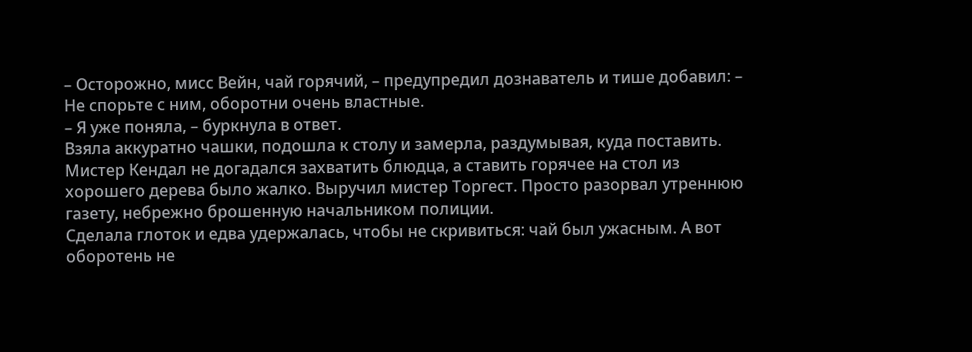– Осторожно, мисс Вейн, чай горячий, – предупредил дознаватель и тише добавил: – Не спорьте с ним, оборотни очень властные.
– Я уже поняла, – буркнула в ответ.
Взяла аккуратно чашки, подошла к столу и замерла, раздумывая, куда поставить. Мистер Кендал не догадался захватить блюдца, а ставить горячее на стол из хорошего дерева было жалко. Выручил мистер Торгест. Просто разорвал утреннюю газету, небрежно брошенную начальником полиции.
Сделала глоток и едва удержалась, чтобы не скривиться: чай был ужасным. А вот оборотень не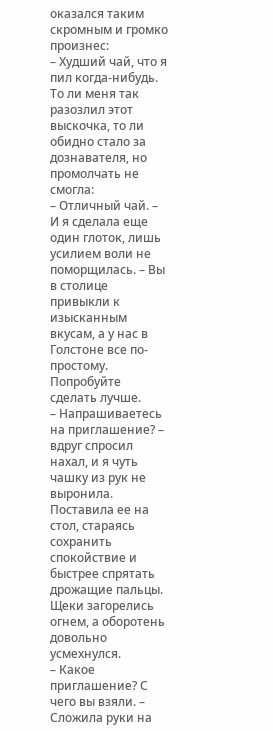оказался таким скромным и громко произнес:
– Худший чай, что я пил когда-нибудь.
То ли меня так разозлил этот выскочка, то ли обидно стало за дознавателя, но промолчать не смогла:
– Отличный чай. – И я сделала еще один глоток, лишь усилием воли не поморщилась. – Вы в столице привыкли к изысканным вкусам, а у нас в Голстоне все по-простому. Попробуйте сделать лучше.
– Напрашиваетесь на приглашение? – вдруг спросил нахал, и я чуть чашку из рук не выронила.
Поставила ее на стол, стараясь сохранить спокойствие и быстрее спрятать дрожащие пальцы. Щеки загорелись огнем, а оборотень довольно усмехнулся.
– Какое приглашение? С чего вы взяли. – Сложила руки на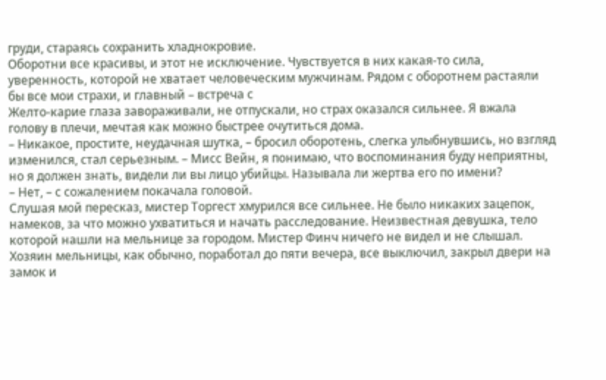груди, стараясь сохранить хладнокровие.
Оборотни все красивы, и этот не исключение. Чувствуется в них какая-то сила, уверенность, которой не хватает человеческим мужчинам. Рядом с оборотнем растаяли бы все мои страхи, и главный – встреча с
Желто-карие глаза завораживали, не отпускали, но страх оказался сильнее. Я вжала голову в плечи, мечтая как можно быстрее очутиться дома.
– Никакое, простите, неудачная шутка, – бросил оборотень, слегка улыбнувшись, но взгляд изменился, стал серьезным. – Мисс Вейн, я понимаю, что воспоминания буду неприятны, но я должен знать, видели ли вы лицо убийцы. Называла ли жертва его по имени?
– Нет, – с сожалением покачала головой.
Слушая мой пересказ, мистер Торгест хмурился все сильнее. Не было никаких зацепок, намеков, за что можно ухватиться и начать расследование. Неизвестная девушка, тело которой нашли на мельнице за городом. Мистер Финч ничего не видел и не слышал. Хозяин мельницы, как обычно, поработал до пяти вечера, все выключил, закрыл двери на замок и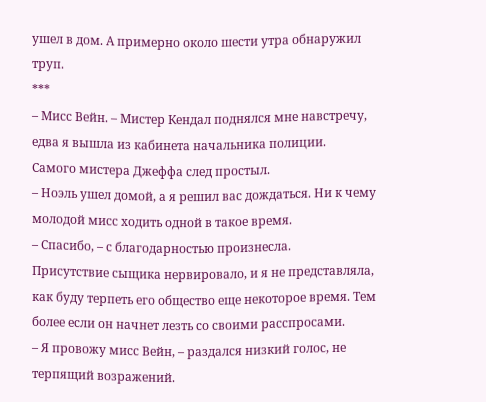ушел в дом. А примерно около шести утра обнаружил труп.
***
– Мисс Вейн. – Мистер Кендал поднялся мне навстречу, едва я вышла из кабинета начальника полиции.
Самого мистера Джеффа след простыл.
– Ноэль ушел домой, а я решил вас дождаться. Ни к чему молодой мисс ходить одной в такое время.
– Спасибо, – с благодарностью произнесла.
Присутствие сыщика нервировало, и я не представляла, как буду терпеть его общество еще некоторое время. Тем более если он начнет лезть со своими расспросами.
– Я провожу мисс Вейн, – раздался низкий голос, не терпящий возражений.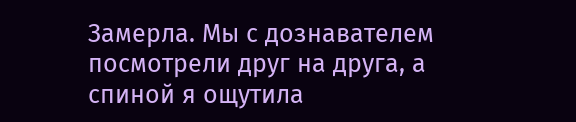Замерла. Мы с дознавателем посмотрели друг на друга, а спиной я ощутила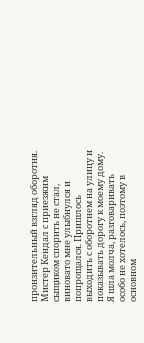пронзительный взгляд оборотня. Мистер Кендал с приезжим сыщиком спорить не стал, виновато мне улыбнулся и попрощался. Пришлось выходить с оборотнем на улицу и показывать дорогу к моему дому. Я шла молча, разговаривать особо не хотелось, поэтому в основном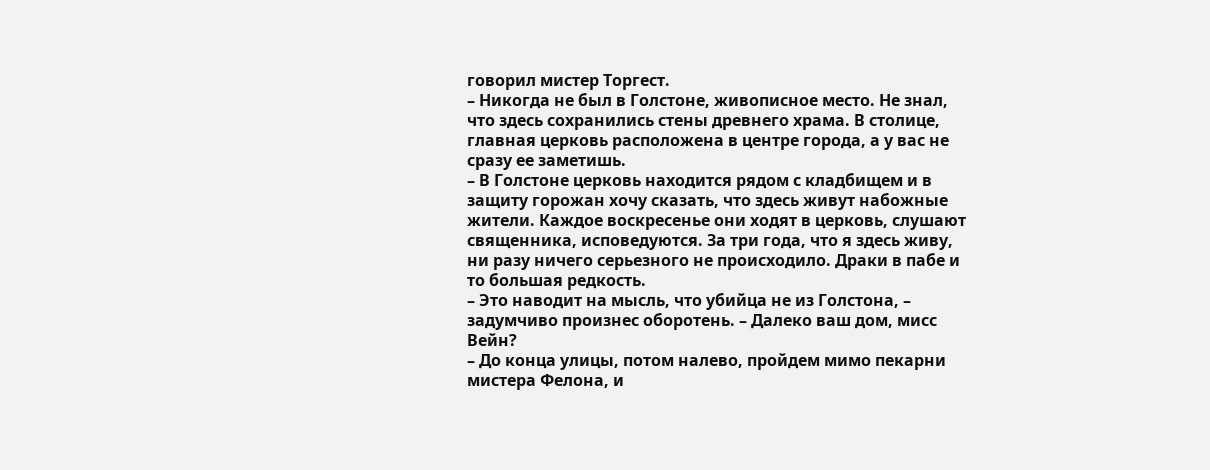говорил мистер Торгест.
– Никогда не был в Голстоне, живописное место. Не знал, что здесь сохранились стены древнего храма. В столице, главная церковь расположена в центре города, а у вас не сразу ее заметишь.
– В Голстоне церковь находится рядом с кладбищем и в защиту горожан хочу сказать, что здесь живут набожные жители. Каждое воскресенье они ходят в церковь, слушают священника, исповедуются. За три года, что я здесь живу, ни разу ничего серьезного не происходило. Драки в пабе и то большая редкость.
– Это наводит на мысль, что убийца не из Голстона, – задумчиво произнес оборотень. – Далеко ваш дом, мисс Вейн?
– До конца улицы, потом налево, пройдем мимо пекарни мистера Фелона, и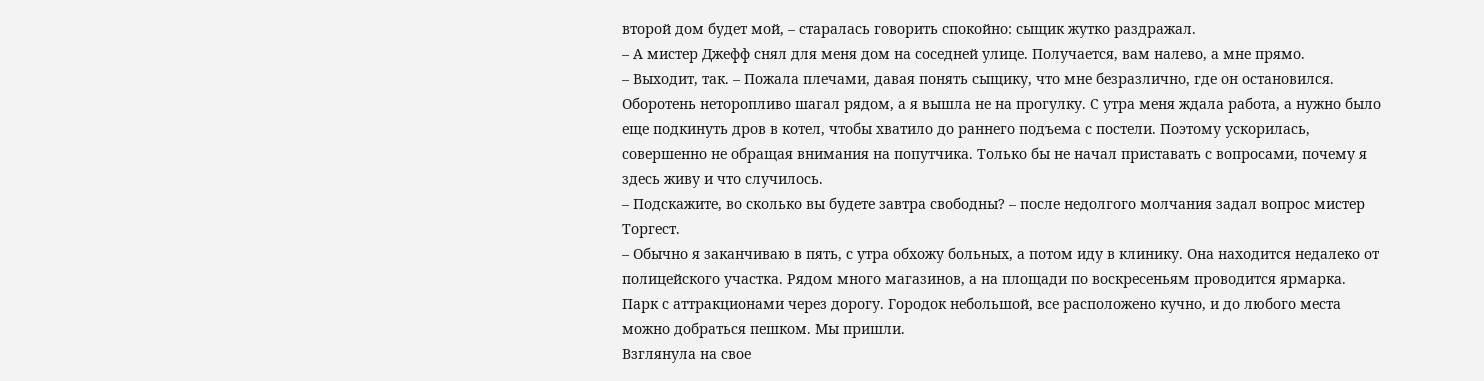второй дом будет мой, – старалась говорить спокойно: сыщик жутко раздражал.
– А мистер Джефф снял для меня дом на соседней улице. Получается, вам налево, а мне прямо.
– Выходит, так. – Пожала плечами, давая понять сыщику, что мне безразлично, где он остановился.
Оборотень неторопливо шагал рядом, а я вышла не на прогулку. С утра меня ждала работа, а нужно было еще подкинуть дров в котел, чтобы хватило до раннего подъема с постели. Поэтому ускорилась, совершенно не обращая внимания на попутчика. Только бы не начал приставать с вопросами, почему я здесь живу и что случилось.
– Подскажите, во сколько вы будете завтра свободны? – после недолгого молчания задал вопрос мистер Торгест.
– Обычно я заканчиваю в пять, с утра обхожу больных, а потом иду в клинику. Она находится недалеко от полицейского участка. Рядом много магазинов, а на площади по воскресеньям проводится ярмарка. Парк с аттракционами через дорогу. Городок небольшой, все расположено кучно, и до любого места можно добраться пешком. Мы пришли.
Взглянула на свое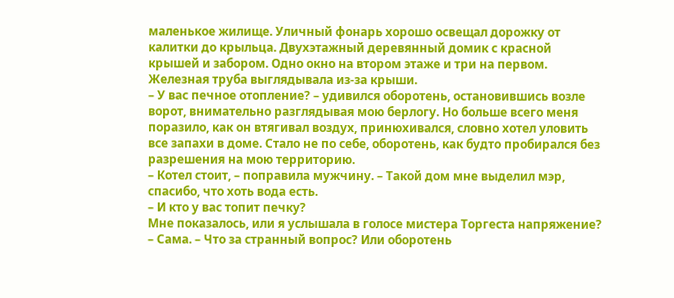маленькое жилище. Уличный фонарь хорошо освещал дорожку от калитки до крыльца. Двухэтажный деревянный домик с красной крышей и забором. Одно окно на втором этаже и три на первом. Железная труба выглядывала из-за крыши.
– У вас печное отопление? – удивился оборотень, остановившись возле ворот, внимательно разглядывая мою берлогу. Но больше всего меня поразило, как он втягивал воздух, принюхивался, словно хотел уловить все запахи в доме. Стало не по себе, оборотень, как будто пробирался без разрешения на мою территорию.
– Котел стоит, – поправила мужчину. – Такой дом мне выделил мэр, спасибо, что хоть вода есть.
– И кто у вас топит печку?
Мне показалось, или я услышала в голосе мистера Торгеста напряжение?
– Сама. – Что за странный вопрос? Или оборотень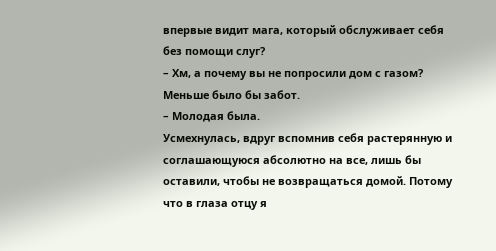впервые видит мага, который обслуживает себя без помощи слуг?
– Хм, а почему вы не попросили дом с газом? Меньше было бы забот.
– Молодая была.
Усмехнулась, вдруг вспомнив себя растерянную и соглашающуюся абсолютно на все, лишь бы оставили, чтобы не возвращаться домой. Потому что в глаза отцу я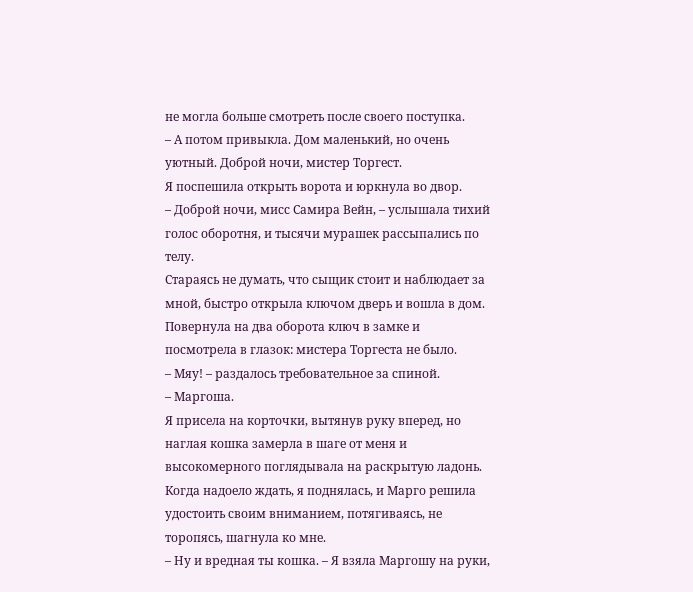не могла больше смотреть после своего поступка.
– А потом привыкла. Дом маленький, но очень уютный. Доброй ночи, мистер Торгест.
Я поспешила открыть ворота и юркнула во двор.
– Доброй ночи, мисс Самира Вейн, – услышала тихий голос оборотня, и тысячи мурашек рассыпались по телу.
Стараясь не думать, что сыщик стоит и наблюдает за мной, быстро открыла ключом дверь и вошла в дом. Повернула на два оборота ключ в замке и посмотрела в глазок: мистера Торгеста не было.
– Мяу! – раздалось требовательное за спиной.
– Маргоша.
Я присела на корточки, вытянув руку вперед, но наглая кошка замерла в шаге от меня и высокомерного поглядывала на раскрытую ладонь. Когда надоело ждать, я поднялась, и Марго решила удостоить своим вниманием, потягиваясь, не торопясь, шагнула ко мне.
– Ну и вредная ты кошка. – Я взяла Маргошу на руки,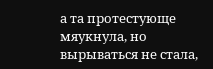а та протестующе мяукнула, но вырываться не стала,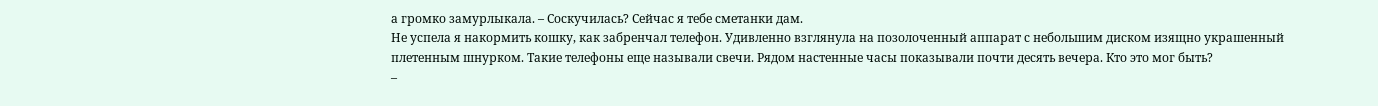а громко замурлыкала. – Соскучилась? Сейчас я тебе сметанки дам.
Не успела я накормить кошку, как забренчал телефон. Удивленно взглянула на позолоченный аппарат с небольшим диском изящно украшенный плетенным шнурком. Такие телефоны еще называли свечи. Рядом настенные часы показывали почти десять вечера. Кто это мог быть?
–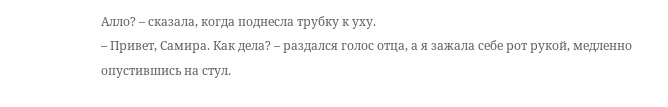Алло? – сказала, когда поднесла трубку к уху.
– Привет, Самира. Как дела? – раздался голос отца, а я зажала себе рот рукой, медленно опустившись на стул.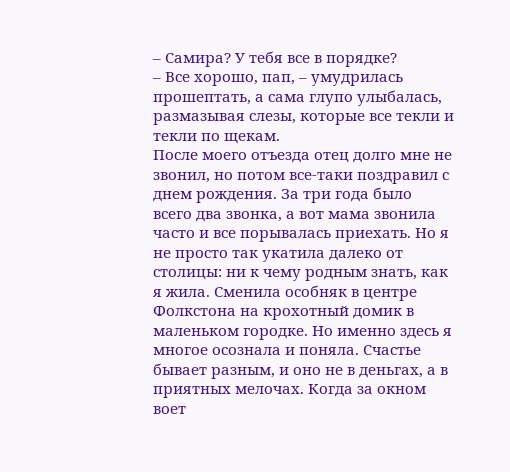– Самира? У тебя все в порядке?
– Все хорошо, пап, – умудрилась прошептать, а сама глупо улыбалась, размазывая слезы, которые все текли и текли по щекам.
После моего отъезда отец долго мне не звонил, но потом все-таки поздравил с днем рождения. За три года было всего два звонка, а вот мама звонила часто и все порывалась приехать. Но я не просто так укатила далеко от столицы: ни к чему родным знать, как я жила. Сменила особняк в центре Фолкстона на крохотный домик в маленьком городке. Но именно здесь я многое осознала и поняла. Счастье бывает разным, и оно не в деньгах, а в приятных мелочах. Когда за окном воет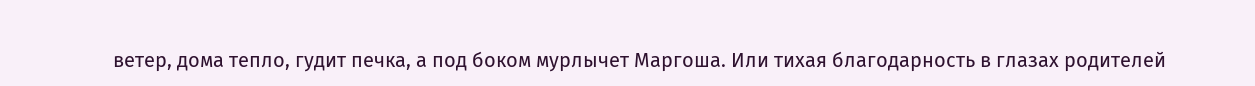ветер, дома тепло, гудит печка, а под боком мурлычет Маргоша. Или тихая благодарность в глазах родителей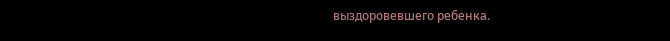выздоровевшего ребенка.